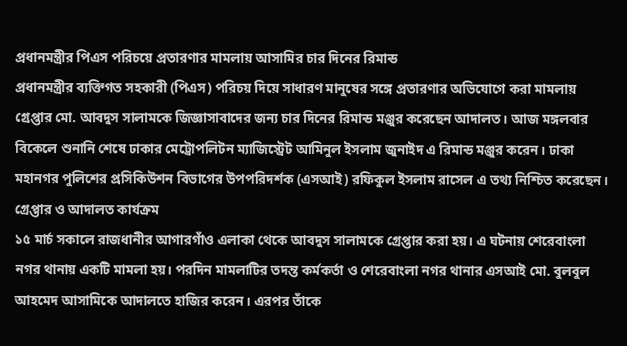প্রধানমন্ত্রীর পিএস পরিচয়ে প্রতারণার মামলায় আসামির চার দিনের রিমান্ড
প্রধানমন্ত্রীর ব্যক্তিগত সহকারী (পিএস) পরিচয় দিয়ে সাধারণ মানুষের সঙ্গে প্রতারণার অভিযোগে করা মামলায় গ্রেপ্তার মো. আবদুস সালামকে জিজ্ঞাসাবাদের জন্য চার দিনের রিমান্ড মঞ্জুর করেছেন আদালত। আজ মঙ্গলবার বিকেলে শুনানি শেষে ঢাকার মেট্রোপলিটন ম্যাজিস্ট্রেট আমিনুল ইসলাম জুনাইদ এ রিমান্ড মঞ্জুর করেন। ঢাকা মহানগর পুলিশের প্রসিকিউশন বিভাগের উপপরিদর্শক (এসআই) রফিকুল ইসলাম রাসেল এ তথ্য নিশ্চিত করেছেন।
গ্রেপ্তার ও আদালত কার্যক্রম
১৫ মার্চ সকালে রাজধানীর আগারগাঁও এলাকা থেকে আবদুস সালামকে গ্রেপ্তার করা হয়। এ ঘটনায় শেরেবাংলা নগর থানায় একটি মামলা হয়। পরদিন মামলাটির তদন্ত কর্মকর্তা ও শেরেবাংলা নগর থানার এসআই মো. বুলবুল আহমেদ আসামিকে আদালতে হাজির করেন। এরপর তাঁকে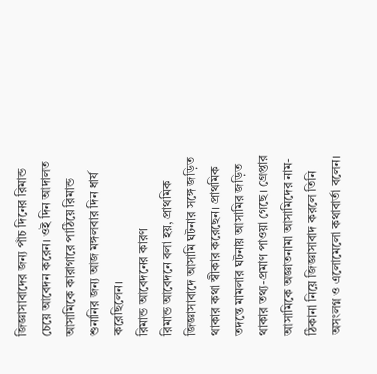জিজ্ঞাসাবাদের জন্য পাঁচ দিনের রিমান্ড চেয়ে আবেদন করেন। ওই দিন আদালত আসামিকে কারাগারে পাঠিয়ে রিমান্ড শুনানির জন্য আজ মঙ্গলবার দিন ধার্য করেছিলেন।
রিমান্ড আবেদনের কারণ
রিমান্ড আবেদনে বলা হয়, প্রাথমিক জিজ্ঞাসাবাদে আসামি ঘটনার সঙ্গে জড়িত থাকার কথা স্বীকার করেছেন। প্রাথমিক তদন্তে মামলার ঘটনায় আসামির জড়িত থাকার তথ্য-প্রমাণ পাওয়া গেছে। গ্রেপ্তার আসামিকে অজ্ঞাতনামা আসামিদের নাম-ঠিকানা নিয়ে জিজ্ঞাসাবাদ করলে তিনি অসংলগ্ন ও এলোমেলো কথাবার্তা বলেন।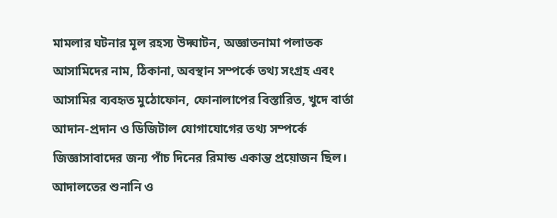মামলার ঘটনার মূল রহস্য উদ্ঘাটন, অজ্ঞাতনামা পলাতক আসামিদের নাম, ঠিকানা, অবস্থান সম্পর্কে তথ্য সংগ্রহ এবং আসামির ব্যবহৃত মুঠোফোন, ফোনালাপের বিস্তারিত, খুদে বার্তা আদান-প্রদান ও ডিজিটাল যোগাযোগের তথ্য সম্পর্কে জিজ্ঞাসাবাদের জন্য পাঁচ দিনের রিমান্ড একান্ত প্রয়োজন ছিল।
আদালতের শুনানি ও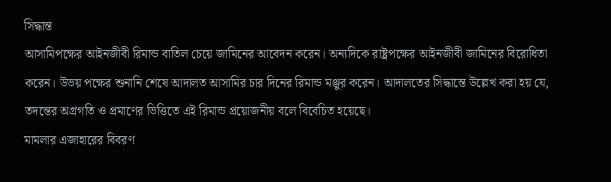সিদ্ধান্ত
আসামিপক্ষের আইনজীবী রিমান্ড বাতিল চেয়ে জামিনের আবেদন করেন। অন্যদিকে রাষ্ট্রপক্ষের আইনজীবী জামিনের বিরোধিতা করেন। উভয় পক্ষের শুনানি শেষে আদালত আসামির চার দিনের রিমান্ড মঞ্জুর করেন। আদালতের সিদ্ধান্তে উল্লেখ করা হয় যে, তদন্তের অগ্রগতি ও প্রমাণের ভিত্তিতে এই রিমান্ড প্রয়োজনীয় বলে বিবেচিত হয়েছে।
মামলার এজাহারের বিবরণ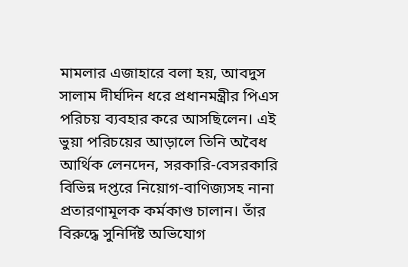মামলার এজাহারে বলা হয়, আবদুস সালাম দীর্ঘদিন ধরে প্রধানমন্ত্রীর পিএস পরিচয় ব্যবহার করে আসছিলেন। এই ভুয়া পরিচয়ের আড়ালে তিনি অবৈধ আর্থিক লেনদেন, সরকারি-বেসরকারি বিভিন্ন দপ্তরে নিয়োগ-বাণিজ্যসহ নানা প্রতারণামূলক কর্মকাণ্ড চালান। তাঁর বিরুদ্ধে সুনির্দিষ্ট অভিযোগ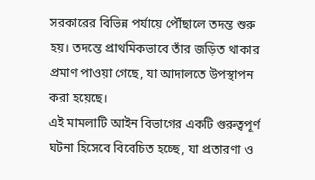সরকারের বিভিন্ন পর্যায়ে পৌঁছালে তদন্ত শুরু হয়। তদন্তে প্রাথমিকভাবে তাঁর জড়িত থাকার প্রমাণ পাওয়া গেছে, যা আদালতে উপস্থাপন করা হয়েছে।
এই মামলাটি আইন বিভাগের একটি গুরুত্বপূর্ণ ঘটনা হিসেবে বিবেচিত হচ্ছে, যা প্রতারণা ও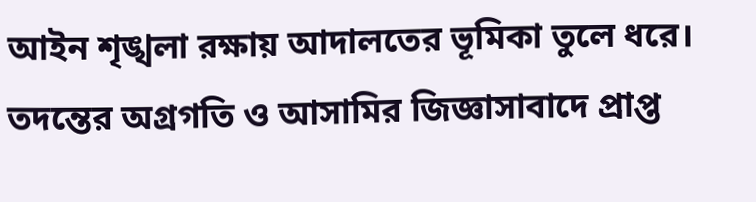আইন শৃঙ্খলা রক্ষায় আদালতের ভূমিকা তুলে ধরে। তদন্তের অগ্রগতি ও আসামির জিজ্ঞাসাবাদে প্রাপ্ত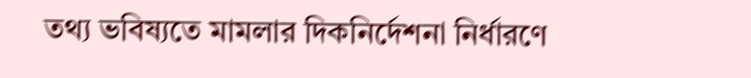তথ্য ভবিষ্যতে মামলার দিকনির্দেশনা নির্ধারণে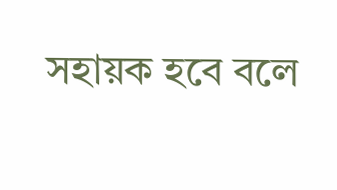সহায়ক হবে বলে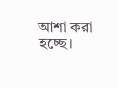আশা করা হচ্ছে।